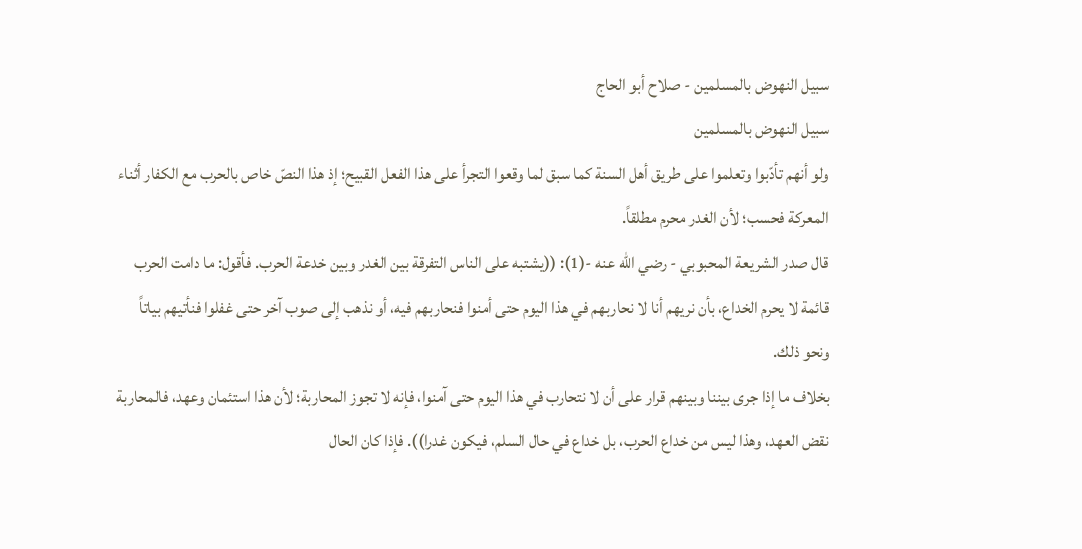سبيل النهوض بالمسلمين - صلاح أبو الحاج
سبيل النهوض بالمسلمين
ولو أنهم تأدّبوا وتعلموا على طريق أهل السنة كما سبق لما وقعوا التجرأ على هذا الفعل القبيح؛ إذ هذا النصّ خاص بالحرب مع الكفار أثناء المعركة فحسب؛ لأن الغدر محرم مطلقاً.
قال صدر الشريعة المحبوبي - رضي الله عنه -(1): ((يشتبه على الناس التفرقة بين الغدر وبين خدعة الحرب. فأقول: ما دامت الحرب قائمة لا يحرم الخداع، بأن نريهم أنا لا نحاربهم في هذا اليوم حتى أمنوا فنحاربهم فيه، أو نذهب إلى صوب آخر حتى غفلوا فنأتيهم بياتاً ونحو ذلك.
بخلاف ما إذا جرى بيننا وبينهم قرار على أن لا نتحارب في هذا اليوم حتى آمنوا، فإنه لا تجوز المحاربة؛ لأن هذا استئمان وعهد، فالمحاربة نقض العهد، وهذا ليس من خداع الحرب، بل خداع في حال السلم، فيكون غدرا)). فإذا كان الحال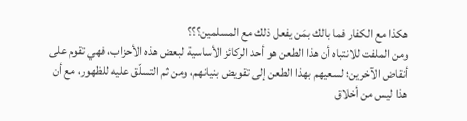هكذا مع الكفار فما بالك بمَن يفعل ذلك مع المسلمين؟؟؟
ومن الملفت للانتباه أن هذا الطعن هو أحد الركائز الأساسية لبعض هذه الأحزاب، فهي تقوم على أنقاض الآخرين؛ لسعيهم بهذا الطعن إلى تقويض بنيانهم، ومن ثم التسلّق عليه للظهور، مع أن هذا ليس من أخلاق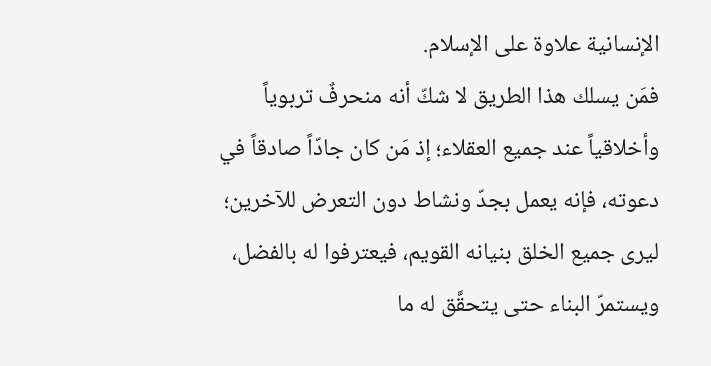الإنسانية علاوة على الإسلام.
فمَن يسلك هذا الطريق لا شكّ أنه منحرفٌ تربوياً وأخلاقياً عند جميع العقلاء؛ إذ مَن كان جادّاً صادقاً في دعوته، فإنه يعمل بجدّ ونشاط دون التعرض للآخرين؛ ليرى جميع الخلق بنيانه القويم، فيعترفوا له بالفضل، ويستمرّ البناء حتى يتحقَّق له ما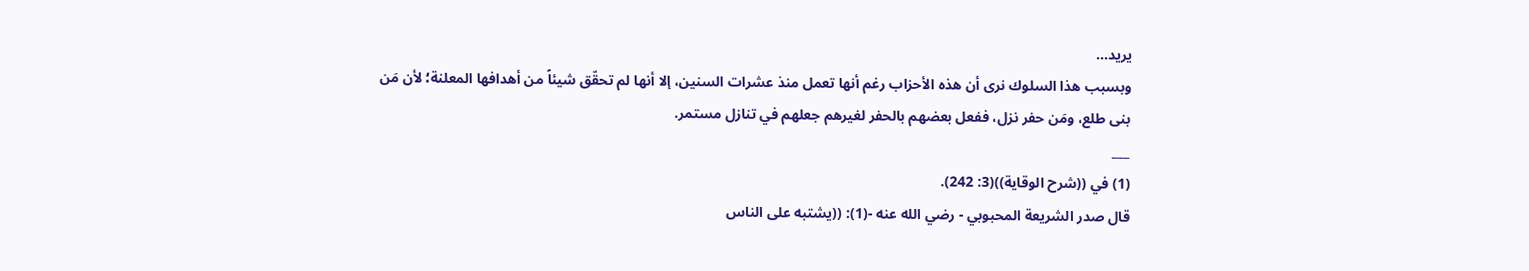يريد...
وبسبب هذا السلوك نرى أن هذه الأحزاب رغم أنها تعمل منذ عشرات السنين، إلا أنها لم تحقّق شيئاً من أهدافها المعلنة؛ لأن مَن بنى طلع، ومَن حفر نزل، ففعل بعضهم بالحفر لغيرهم جعلهم في تنازل مستمر.
___
(1) في ((شرح الوقاية))(3: 242).
قال صدر الشريعة المحبوبي - رضي الله عنه -(1): ((يشتبه على الناس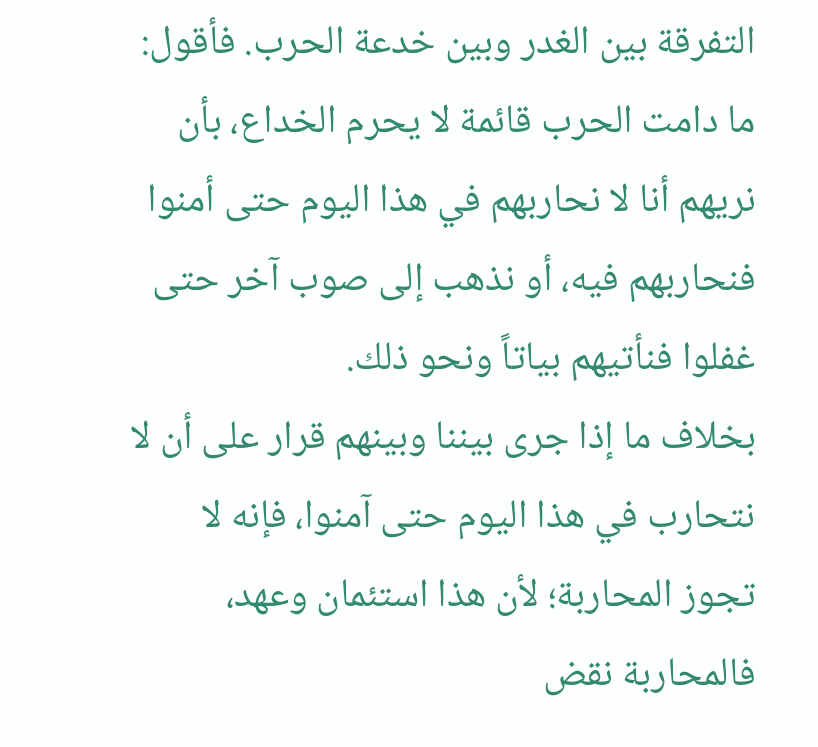التفرقة بين الغدر وبين خدعة الحرب. فأقول: ما دامت الحرب قائمة لا يحرم الخداع، بأن نريهم أنا لا نحاربهم في هذا اليوم حتى أمنوا فنحاربهم فيه، أو نذهب إلى صوب آخر حتى غفلوا فنأتيهم بياتاً ونحو ذلك.
بخلاف ما إذا جرى بيننا وبينهم قرار على أن لا نتحارب في هذا اليوم حتى آمنوا، فإنه لا تجوز المحاربة؛ لأن هذا استئمان وعهد، فالمحاربة نقض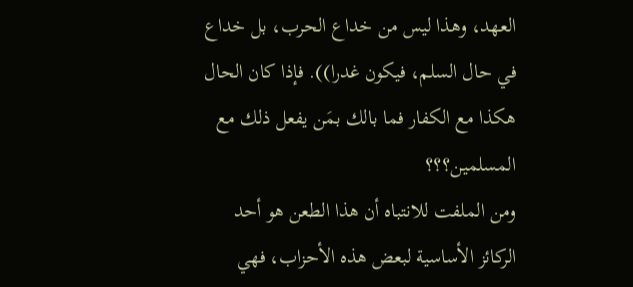العهد، وهذا ليس من خداع الحرب، بل خداع في حال السلم، فيكون غدرا)). فإذا كان الحال هكذا مع الكفار فما بالك بمَن يفعل ذلك مع المسلمين؟؟؟
ومن الملفت للانتباه أن هذا الطعن هو أحد الركائز الأساسية لبعض هذه الأحزاب، فهي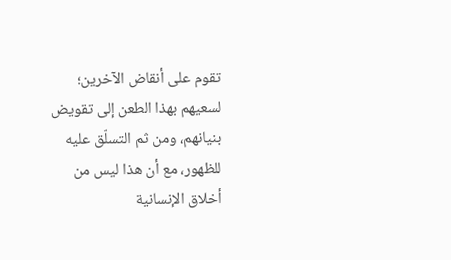تقوم على أنقاض الآخرين؛ لسعيهم بهذا الطعن إلى تقويض بنيانهم، ومن ثم التسلّق عليه للظهور، مع أن هذا ليس من أخلاق الإنسانية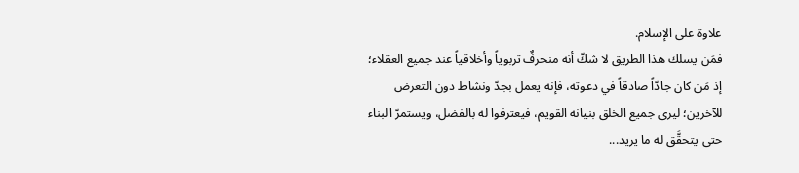علاوة على الإسلام.
فمَن يسلك هذا الطريق لا شكّ أنه منحرفٌ تربوياً وأخلاقياً عند جميع العقلاء؛ إذ مَن كان جادّاً صادقاً في دعوته، فإنه يعمل بجدّ ونشاط دون التعرض للآخرين؛ ليرى جميع الخلق بنيانه القويم، فيعترفوا له بالفضل، ويستمرّ البناء حتى يتحقَّق له ما يريد...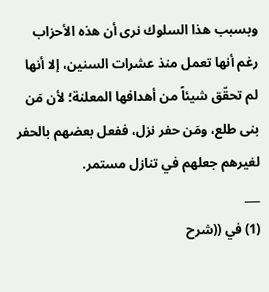وبسبب هذا السلوك نرى أن هذه الأحزاب رغم أنها تعمل منذ عشرات السنين، إلا أنها لم تحقّق شيئاً من أهدافها المعلنة؛ لأن مَن بنى طلع، ومَن حفر نزل، ففعل بعضهم بالحفر لغيرهم جعلهم في تنازل مستمر.
___
(1) في ((شرح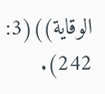الوقاية))(3: 242).